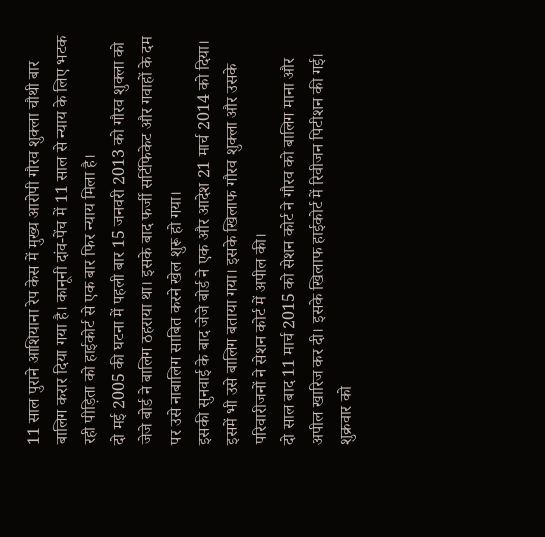11 साल पुराने आशियाना रेप केस में मुख्य आरोपी गौरव शुक्ला चौथी बार बालिग करार दिया गया है। कानूनी दांव-पेंच में 11 साल से न्याय के लिए भटक रही पीड़िता को हाईकोर्ट से एक बार फिर न्याय मिला है।
दो मई 2005 की घटना में पहली बार 15 जनवरी 2013 को गौरव शुक्ला को जेजे बोर्ड ने बालिग ठहराया था। इसके बाद फर्जी सर्टिफिकेट और गवाहों के दम पर उसे नाबालिग साबित करने खेल शुरू हो गया।
इसकी सुनवाई के बाद जेजे बोर्ड ने एक और आदेश 21 मार्च 2014 को दिया। इसमें भी उसे बालिग बताया गया। इसके खिलाफ गौरव शुक्ला और उसके परिवारीजनों ने सेशन कोर्ट में अपील की।
दो साल बाद 11 मार्च 2015 को सेशन कोर्ट ने गौरव को बालिग माना और अपील खारिज कर दी। इसके खिलाफ हाईकोर्ट में रिवीजन पिटीशन की गई। शुक्रवार को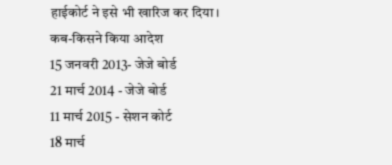हाईकोर्ट ने इसे भी खारिज कर दिया।
कब-किसने किया आदेश
15 जनवरी 2013- जेजे बोर्ड
21 मार्च 2014 - जेजे बोर्ड
11 मार्च 2015 - सेशन कोर्ट
18 मार्च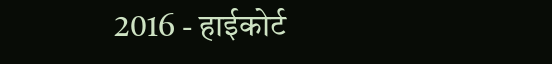2016 - हाईकोर्ट